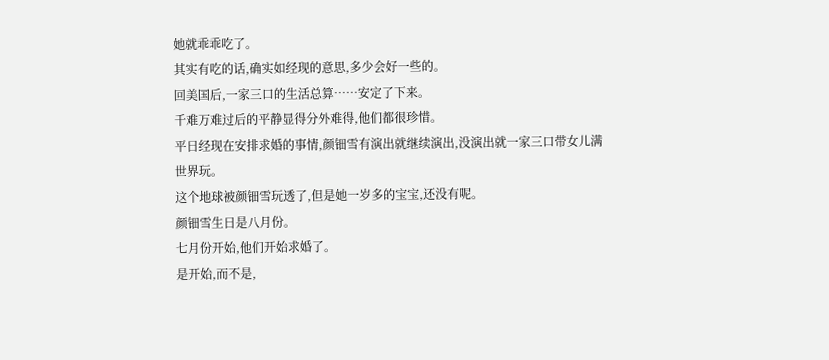她就乖乖吃了。
其实有吃的话,确实如经现的意思,多少会好一些的。
回美国后,一家三口的生活总算……安定了下来。
千难万难过后的平静显得分外难得,他们都很珍惜。
平日经现在安排求婚的事情,颜钿雪有演出就继续演出,没演出就一家三口带女儿满世界玩。
这个地球被颜钿雪玩透了,但是她一岁多的宝宝,还没有呢。
颜钿雪生日是八月份。
七月份开始,他们开始求婚了。
是开始,而不是,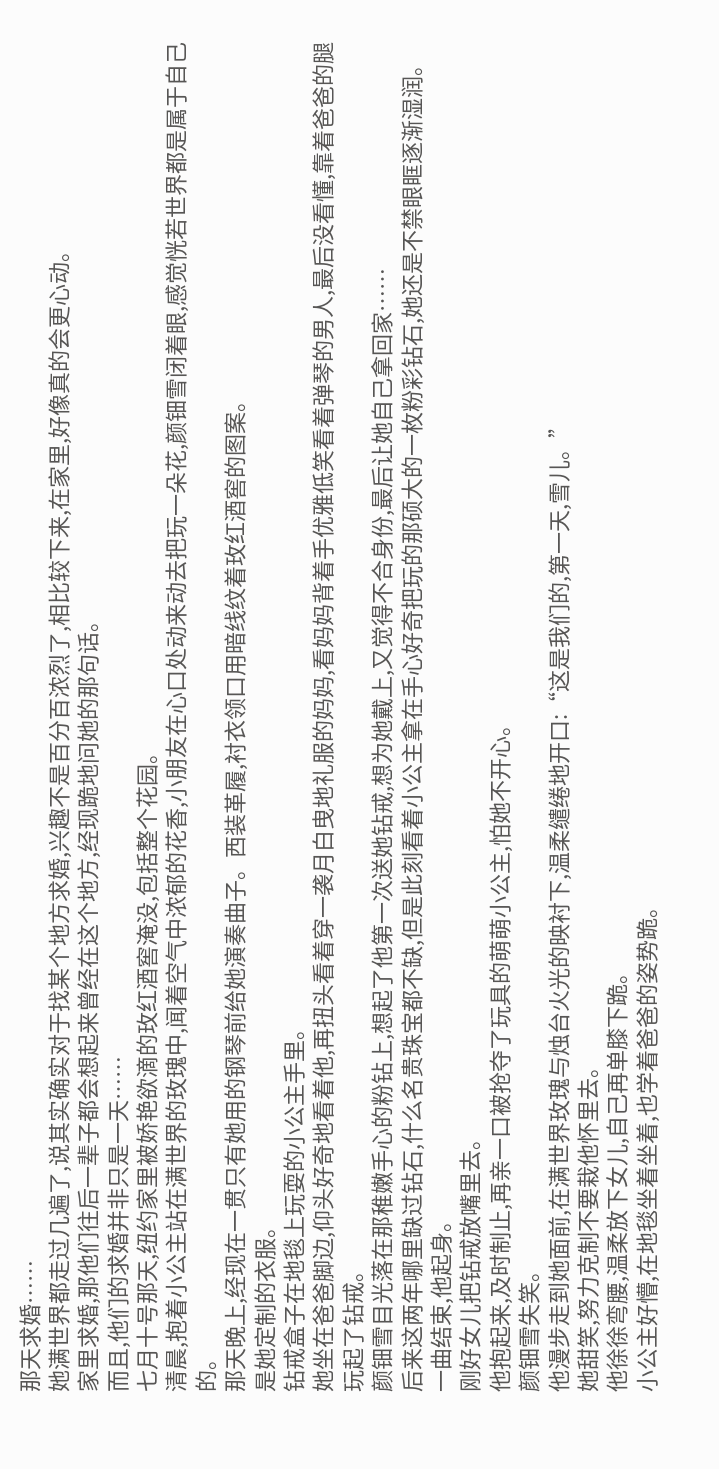那天求婚……
她满世界都走过几遍了,说其实确实对于找某个地方求婚,兴趣不是百分百浓烈了,相比较下来,在家里,好像真的会更心动。
家里求婚,那他们往后一辈子都会想起来曾经在这个地方,经现跪地问她的那句话。
而且,他们的求婚并非只是一天……
七月十号那天,纽约家里被娇艳欲滴的玫红酒窖淹没,包括整个花园。
清晨,抱着小公主站在满世界的玫瑰中,闻着空气中浓郁的花香,小朋友在心口处动来动去把玩一朵花,颜钿雪闭着眼,感觉恍若世界都是属于自己的。
那天晚上,经现在一贯只有她用的钢琴前给她演奏曲子。西装革履,衬衣领口用暗线纹着玫红酒窖的图案。
是她定制的衣服。
钻戒盒子在地毯上玩耍的小公主手里。
她坐在爸爸脚边,仰头好奇地看着他,再扭头看着穿一袭月白曳地礼服的妈妈,看妈妈背着手优雅低笑看着弹琴的男人,最后没看懂,靠着爸爸的腿玩起了钻戒。
颜钿雪目光落在那稚嫩手心的粉钻上,想起了他第一次送她钻戒,想为她戴上,又觉得不合身份,最后让她自己拿回家……
后来这两年哪里缺过钻石,什么名贵珠宝都不缺,但是此刻看着小公主拿在手心好奇把玩的那硕大的一枚粉彩钻石,她还是不禁眼眶逐渐湿润。
一曲结束,他起身。
刚好女儿把钻戒放嘴里去。
他抱起来,及时制止,再亲一口被抢夺了玩具的萌萌小公主,怕她不开心。
颜钿雪失笑。
他漫步走到她面前,在满世界玫瑰与烛台火光的映衬下,温柔缱绻地开口:“这是我们的,第一天,雪儿。”
她甜笑,努力克制不要栽他怀里去。
他徐徐弯腰,温柔放下女儿,自己再单膝下跪。
小公主好懵,在地毯坐着坐着,也学着爸爸的姿势跪。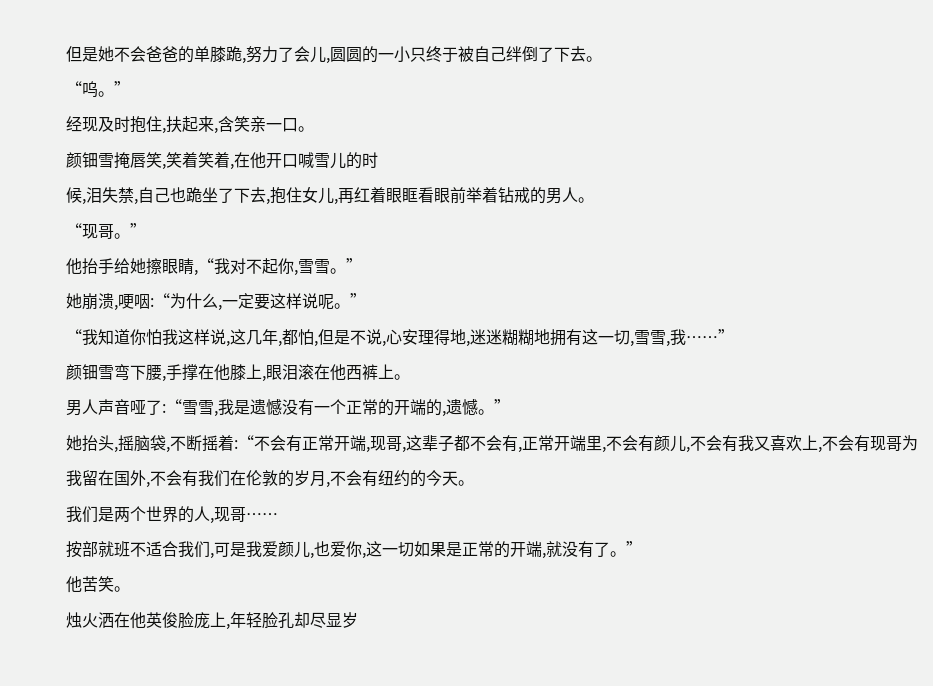但是她不会爸爸的单膝跪,努力了会儿,圆圆的一小只终于被自己绊倒了下去。
“呜。”
经现及时抱住,扶起来,含笑亲一口。
颜钿雪掩唇笑,笑着笑着,在他开口喊雪儿的时
候,泪失禁,自己也跪坐了下去,抱住女儿,再红着眼眶看眼前举着钻戒的男人。
“现哥。”
他抬手给她擦眼睛,“我对不起你,雪雪。”
她崩溃,哽咽:“为什么,一定要这样说呢。”
“我知道你怕我这样说,这几年,都怕,但是不说,心安理得地,迷迷糊糊地拥有这一切,雪雪,我……”
颜钿雪弯下腰,手撑在他膝上,眼泪滚在他西裤上。
男人声音哑了:“雪雪,我是遗憾没有一个正常的开端的,遗憾。”
她抬头,摇脑袋,不断摇着:“不会有正常开端,现哥,这辈子都不会有,正常开端里,不会有颜儿,不会有我又喜欢上,不会有现哥为我留在国外,不会有我们在伦敦的岁月,不会有纽约的今天。
我们是两个世界的人,现哥……
按部就班不适合我们,可是我爱颜儿,也爱你,这一切如果是正常的开端,就没有了。”
他苦笑。
烛火洒在他英俊脸庞上,年轻脸孔却尽显岁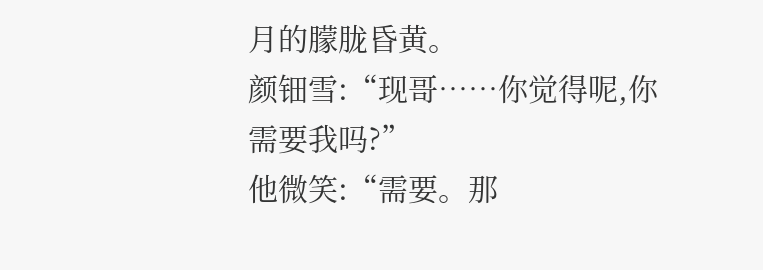月的朦胧昏黄。
颜钿雪:“现哥……你觉得呢,你需要我吗?”
他微笑:“需要。那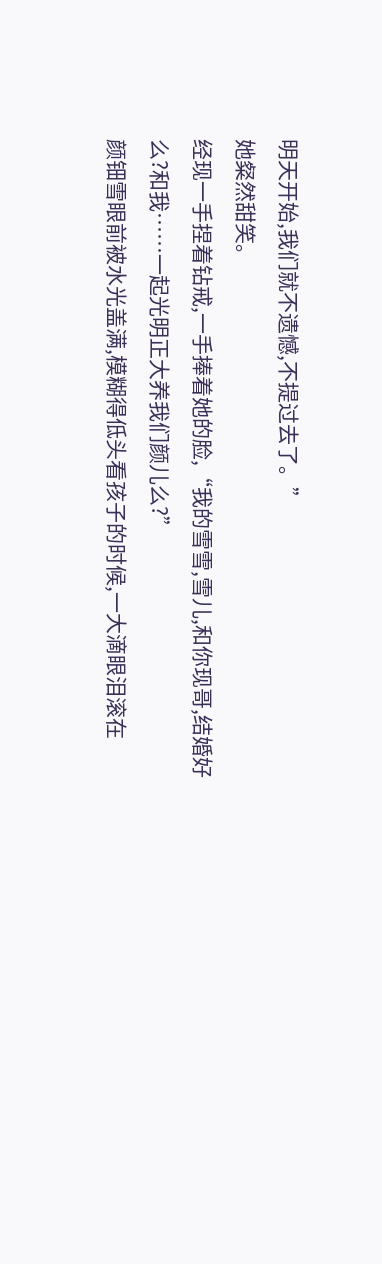明天开始,我们就不遗憾,不提过去了。”
她粲然甜笑。
经现一手捏着钻戒,一手捧着她的脸,“我的雪雪,雪儿,和你现哥,结婚好么?和我……一起光明正大养我们颜儿么?”
颜钿雪眼前被水光盖满,模糊得低头看孩子的时候,一大滴眼泪滚在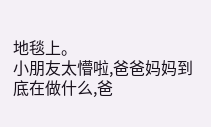地毯上。
小朋友太懵啦,爸爸妈妈到底在做什么,爸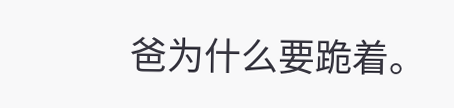爸为什么要跪着。